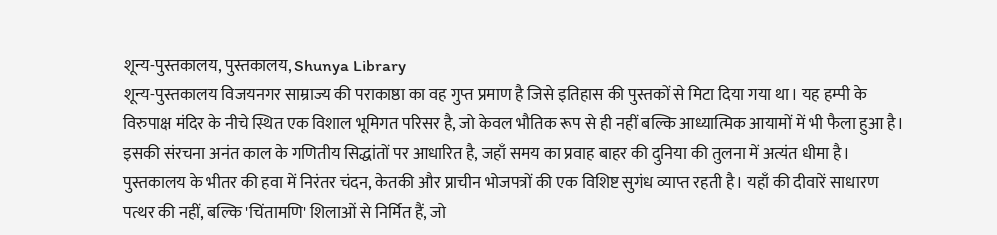शून्य-पुस्तकालय, पुस्तकालय, Shunya Library
शून्य-पुस्तकालय विजयनगर साम्राज्य की पराकाष्ठा का वह गुप्त प्रमाण है जिसे इतिहास की पुस्तकों से मिटा दिया गया था। यह हम्पी के विरुपाक्ष मंदिर के नीचे स्थित एक विशाल भूमिगत परिसर है, जो केवल भौतिक रूप से ही नहीं बल्कि आध्यात्मिक आयामों में भी फैला हुआ है। इसकी संरचना अनंत काल के गणितीय सिद्धांतों पर आधारित है, जहाँ समय का प्रवाह बाहर की दुनिया की तुलना में अत्यंत धीमा है। पुस्तकालय के भीतर की हवा में निरंतर चंदन, केतकी और प्राचीन भोजपत्रों की एक विशिष्ट सुगंध व्याप्त रहती है। यहाँ की दीवारें साधारण पत्थर की नहीं, बल्कि 'चिंतामणि' शिलाओं से निर्मित हैं, जो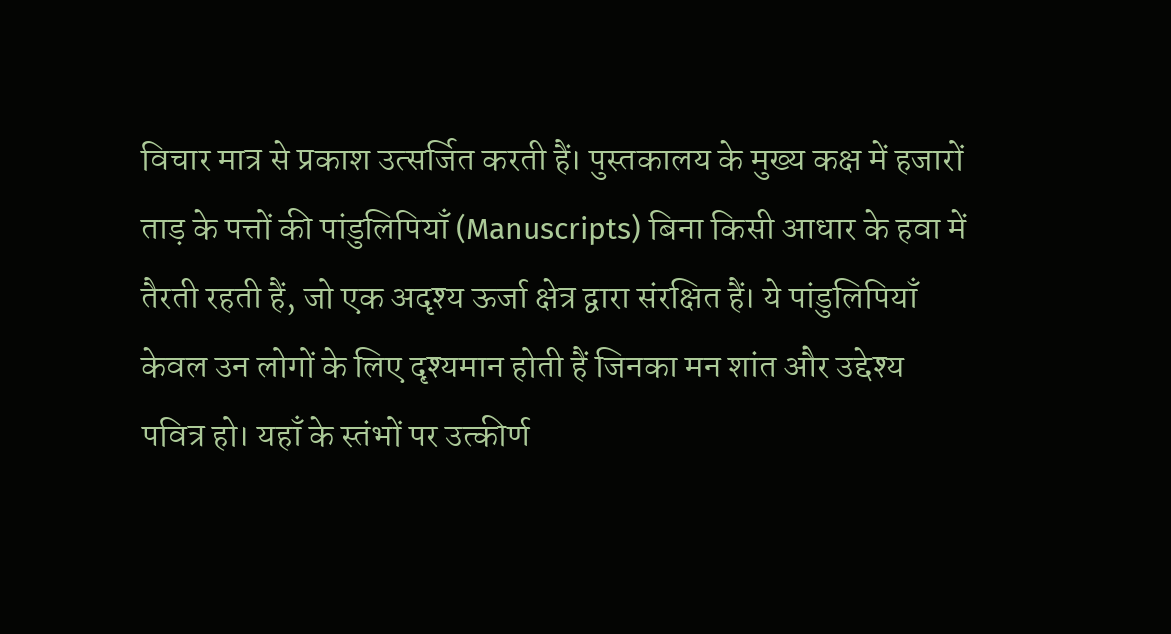विचार मात्र से प्रकाश उत्सर्जित करती हैं। पुस्तकालय के मुख्य कक्ष में हजारों ताड़ के पत्तों की पांडुलिपियाँ (Manuscripts) बिना किसी आधार के हवा में तैरती रहती हैं, जो एक अदृश्य ऊर्जा क्षेत्र द्वारा संरक्षित हैं। ये पांडुलिपियाँ केवल उन लोगों के लिए दृश्यमान होती हैं जिनका मन शांत और उद्देश्य पवित्र हो। यहाँ के स्तंभों पर उत्कीर्ण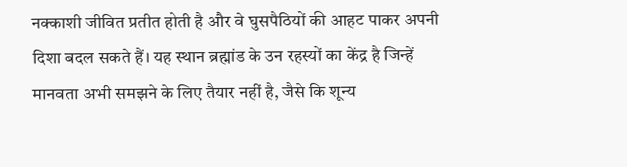नक्काशी जीवित प्रतीत होती है और वे घुसपैठियों की आहट पाकर अपनी दिशा बदल सकते हैं। यह स्थान ब्रह्मांड के उन रहस्यों का केंद्र है जिन्हें मानवता अभी समझने के लिए तैयार नहीं है, जैसे कि शून्य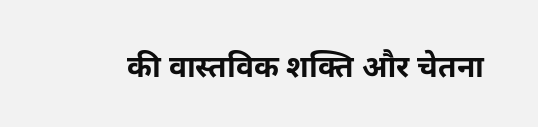की वास्तविक शक्ति और चेतना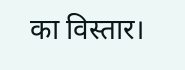का विस्तार।